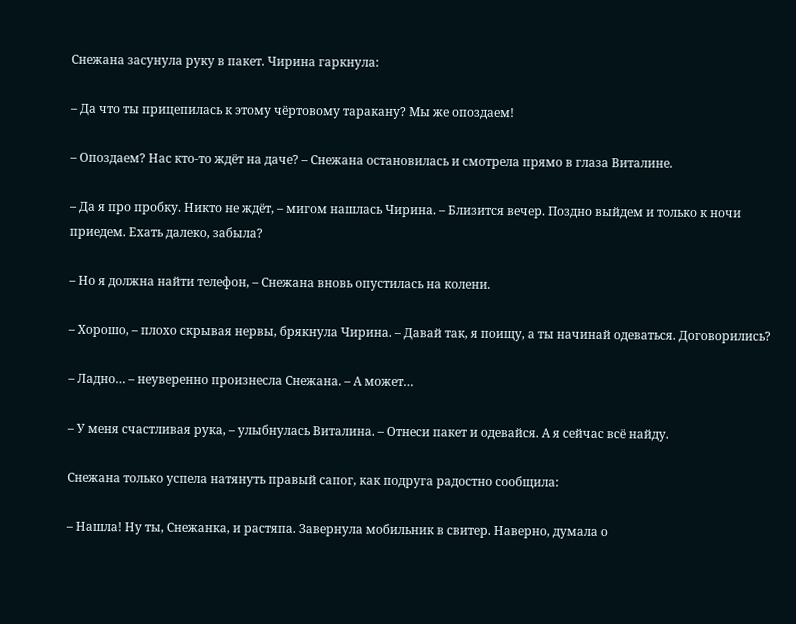Снежана засунула руку в пакет. Чирина гаркнула:

– Да что ты прицепилась к этому чёртовому таракану? Мы же опоздаем!

– Опоздаем? Нас кто-то ждёт на даче? – Снежана остановилась и смотрела прямо в глаза Виталине.

– Да я про пробку. Никто не ждёт, – мигом нашлась Чирина. – Близится вечер. Поздно выйдем и только к ночи приедем. Ехать далеко, забыла?

– Но я должна найти телефон, – Снежана вновь опустилась на колени.

– Хорошо, – плохо скрывая нервы, брякнула Чирина. – Давай так, я поищу, а ты начинай одеваться. Договорились?

– Ладно… – неуверенно произнесла Снежана. – А может…

– У меня счастливая рука, – улыбнулась Виталина. – Отнеси пакет и одевайся. А я сейчас всё найду.

Снежана только успела натянуть правый сапог, как подруга радостно сообщила:

– Нашла! Ну ты, Снежанка, и растяпа. Завернула мобильник в свитер. Наверно, думала о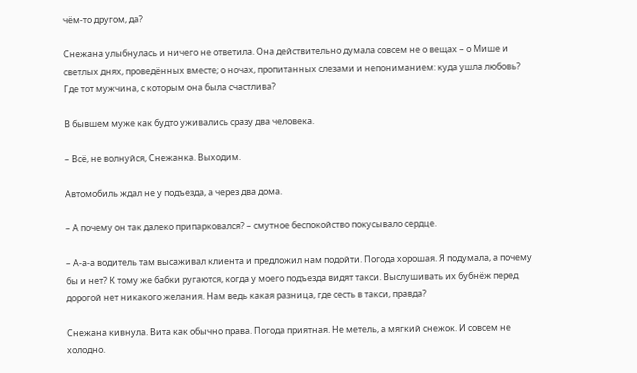чём-то другом, да?

Снежана улыбнулась и ничего не ответила. Она действительно думала совсем не о вещах – о Мише и светлых днях, проведённых вместе; о ночах, пропитанных слезами и непониманием: куда ушла любовь? Где тот мужчина, с которым она была счастлива?

В бывшем муже как будто уживались сразу два человека.

– Всё, не волнуйся, Снежанка. Выходим.

Автомобиль ждал не у подъезда, а через два дома.

– А почему он так далеко припарковался? – смутное беспокойство покусывало сердце.

– А-а-а водитель там высаживал клиента и предложил нам подойти. Погода хорошая. Я подумала, а почему бы и нет? К тому же бабки ругаются, когда у моего подъезда видят такси. Выслушивать их бубнёж перед дорогой нет никакого желания. Нам ведь какая разница, где сесть в такси, правда?

Снежана кивнула. Вита как обычно права. Погода приятная. Не метель, а мягкий снежок. И совсем не холодно.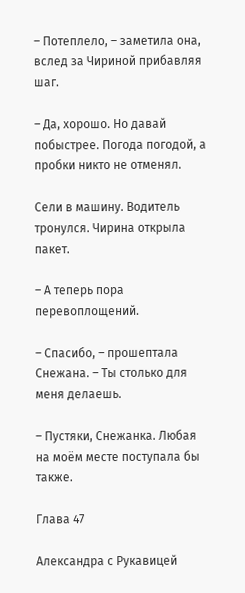– Потеплело, – заметила она, вслед за Чириной прибавляя шаг.

– Да, хорошо. Но давай побыстрее. Погода погодой, а пробки никто не отменял.

Сели в машину. Водитель тронулся. Чирина открыла пакет.

– А теперь пора перевоплощений.

– Спасибо, – прошептала Снежана. – Ты столько для меня делаешь.

– Пустяки, Снежанка. Любая на моём месте поступала бы также.

Глава 47

Александра с Рукавицей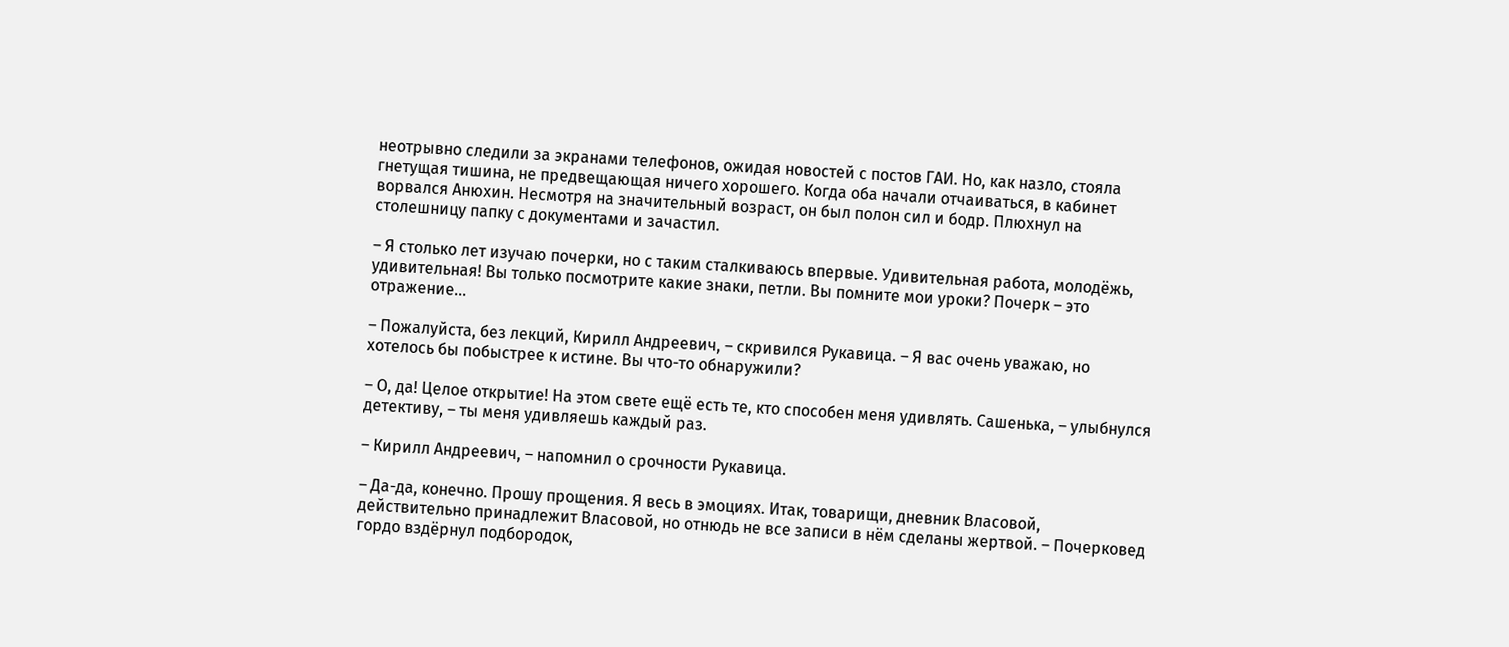неотрывно следили за экранами телефонов, ожидая новостей с постов ГАИ. Но, как назло, стояла гнетущая тишина, не предвещающая ничего хорошего. Когда оба начали отчаиваться, в кабинет ворвался Анюхин. Несмотря на значительный возраст, он был полон сил и бодр. Плюхнул на столешницу папку с документами и зачастил.

– Я столько лет изучаю почерки, но с таким сталкиваюсь впервые. Удивительная работа, молодёжь, удивительная! Вы только посмотрите какие знаки, петли. Вы помните мои уроки? Почерк – это отражение…

– Пожалуйста, без лекций, Кирилл Андреевич, – скривился Рукавица. – Я вас очень уважаю, но хотелось бы побыстрее к истине. Вы что-то обнаружили?

– О, да! Целое открытие! На этом свете ещё есть те, кто способен меня удивлять. Сашенька, – улыбнулся детективу, – ты меня удивляешь каждый раз.

– Кирилл Андреевич, – напомнил о срочности Рукавица.

– Да-да, конечно. Прошу прощения. Я весь в эмоциях. Итак, товарищи, дневник Власовой, действительно принадлежит Власовой, но отнюдь не все записи в нём сделаны жертвой. – Почерковед гордо вздёрнул подбородок,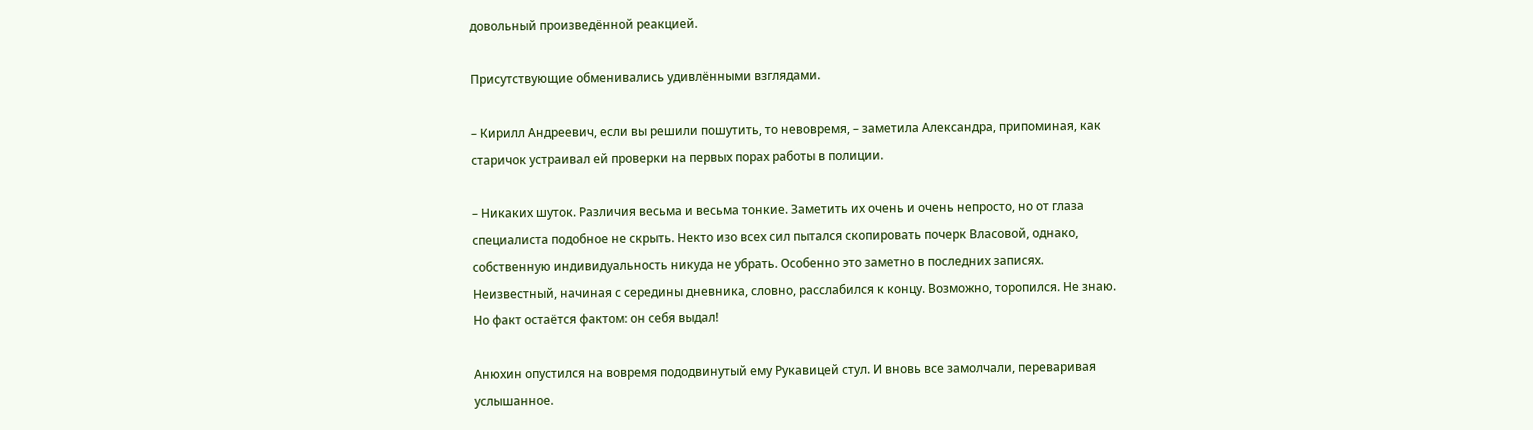довольный произведённой реакцией.

Присутствующие обменивались удивлёнными взглядами.

– Кирилл Андреевич, если вы решили пошутить, то невовремя, – заметила Александра, припоминая, как старичок устраивал ей проверки на первых порах работы в полиции.

– Никаких шуток. Различия весьма и весьма тонкие. Заметить их очень и очень непросто, но от глаза специалиста подобное не скрыть. Некто изо всех сил пытался скопировать почерк Власовой, однако, собственную индивидуальность никуда не убрать. Особенно это заметно в последних записях. Неизвестный, начиная с середины дневника, словно, расслабился к концу. Возможно, торопился. Не знаю. Но факт остаётся фактом: он себя выдал!

Анюхин опустился на вовремя пододвинутый ему Рукавицей стул. И вновь все замолчали, переваривая услышанное.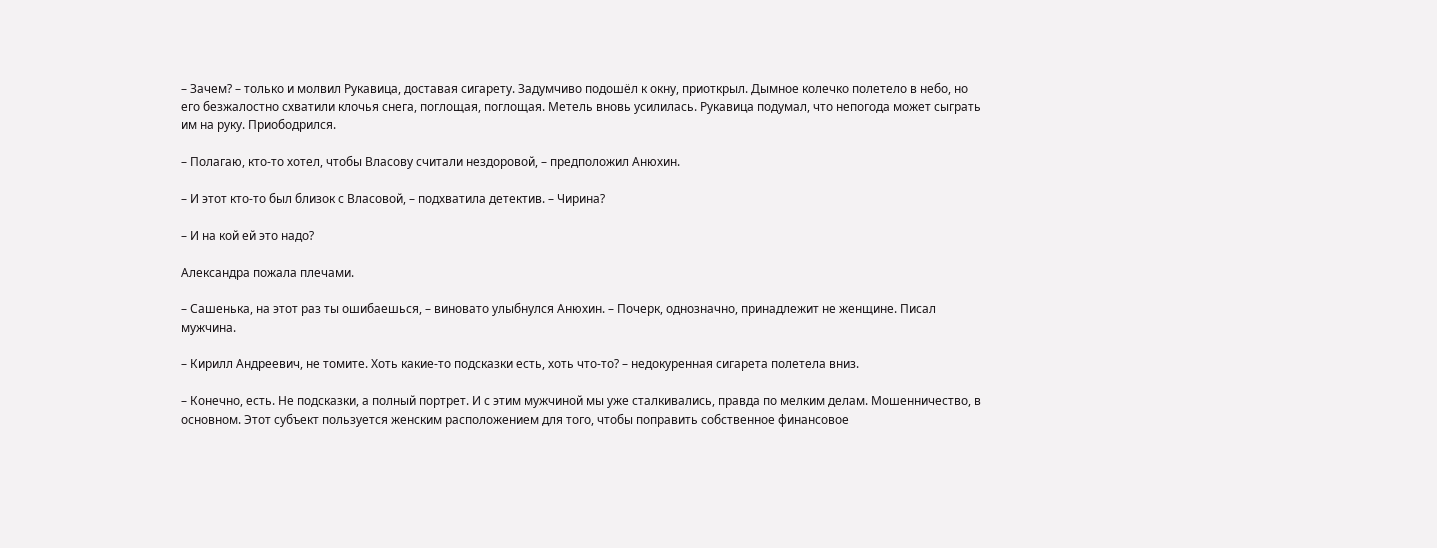– Зачем? – только и молвил Рукавица, доставая сигарету. Задумчиво подошёл к окну, приоткрыл. Дымное колечко полетело в небо, но его безжалостно схватили клочья снега, поглощая, поглощая. Метель вновь усилилась. Рукавица подумал, что непогода может сыграть им на руку. Приободрился.

– Полагаю, кто-то хотел, чтобы Власову считали нездоровой, – предположил Анюхин.

– И этот кто-то был близок с Власовой, – подхватила детектив. – Чирина?

– И на кой ей это надо?

Александра пожала плечами.

– Сашенька, на этот раз ты ошибаешься, – виновато улыбнулся Анюхин. – Почерк, однозначно, принадлежит не женщине. Писал мужчина.

– Кирилл Андреевич, не томите. Хоть какие-то подсказки есть, хоть что-то? – недокуренная сигарета полетела вниз.

– Конечно, есть. Не подсказки, а полный портрет. И с этим мужчиной мы уже сталкивались, правда по мелким делам. Мошенничество, в основном. Этот субъект пользуется женским расположением для того, чтобы поправить собственное финансовое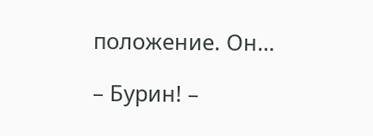положение. Он…

– Бурин! –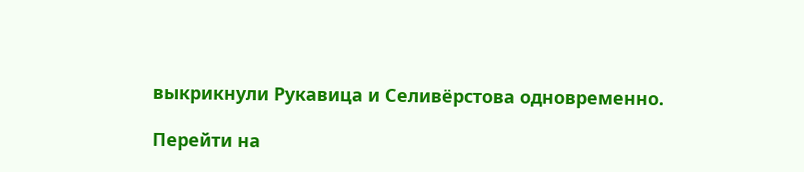выкрикнули Рукавица и Селивёрстова одновременно.

Перейти на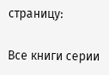страницу:

Все книги серии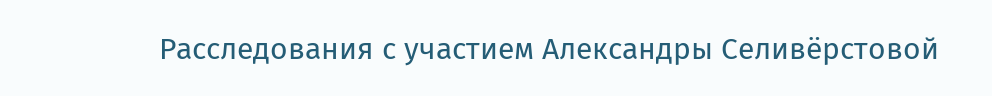Расследования с участием Александры Селивёрстовой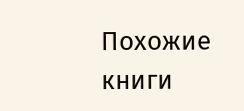Похожие книги